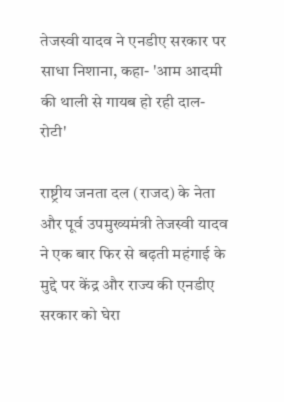तेजस्वी यादव ने एनडीए सरकार पर साधा निशाना, कहा- 'आम आदमी की थाली से गायब हो रही दाल-रोटी'

राष्ट्रीय जनता दल (राजद) के नेता और पूर्व उपमुख्यमंत्री तेजस्वी यादव ने एक बार फिर से बढ़ती महंगाई के मुद्दे पर केंद्र और राज्य की एनडीए सरकार को घेरा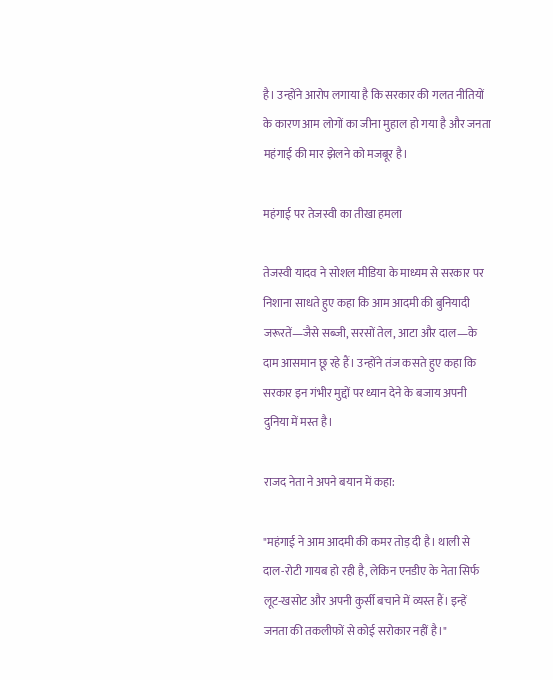है। उन्होंने आरोप लगाया है कि सरकार की गलत नीतियों के कारण आम लोगों का जीना मुहाल हो गया है और जनता महंगाई की मार झेलने को मजबूर है।

महंगाई पर तेजस्वी का तीखा हमला

तेजस्वी यादव ने सोशल मीडिया के माध्यम से सरकार पर निशाना साधते हुए कहा कि आम आदमी की बुनियादी जरूरतें—जैसे सब्जी, सरसों तेल, आटा और दाल—के दाम आसमान छू रहे हैं। उन्होंने तंज कसते हुए कहा कि सरकार इन गंभीर मुद्दों पर ध्यान देने के बजाय अपनी दुनिया में मस्त है।

राजद नेता ने अपने बयान में कहा:

"महंगाई ने आम आदमी की कमर तोड़ दी है। थाली से दाल-रोटी गायब हो रही है, लेकिन एनडीए के नेता सिर्फ लूट-खसोट और अपनी कुर्सी बचाने में व्यस्त हैं। इन्हें जनता की तकलीफों से कोई सरोकार नहीं है।"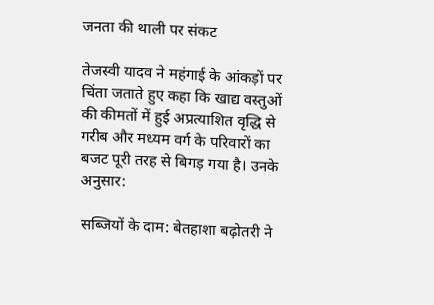जनता की थाली पर संकट

तेजस्वी यादव ने महंगाई के आंकड़ों पर चिंता जताते हुए कहा कि खाद्य वस्तुओं की कीमतों में हुई अप्रत्याशित वृद्धि से गरीब और मध्यम वर्ग के परिवारों का बजट पूरी तरह से बिगड़ गया है। उनके अनुसार:

सब्जियों के दाम: बेतहाशा बढ़ोतरी ने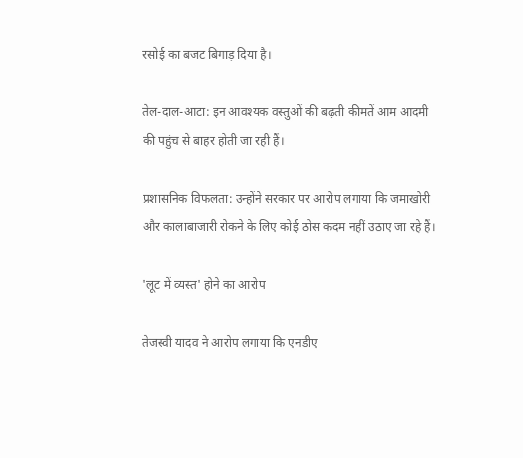रसोई का बजट बिगाड़ दिया है।

तेल-दाल-आटा: इन आवश्यक वस्तुओं की बढ़ती कीमतें आम आदमी की पहुंच से बाहर होती जा रही हैं।

प्रशासनिक विफलता: उन्होंने सरकार पर आरोप लगाया कि जमाखोरी और कालाबाजारी रोकने के लिए कोई ठोस कदम नहीं उठाए जा रहे हैं।

'लूट में व्यस्त' होने का आरोप

तेजस्वी यादव ने आरोप लगाया कि एनडीए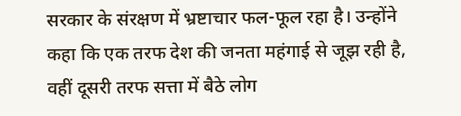सरकार के संरक्षण में भ्रष्टाचार फल-फूल रहा है। उन्होंने कहा कि एक तरफ देश की जनता महंगाई से जूझ रही है, वहीं दूसरी तरफ सत्ता में बैठे लोग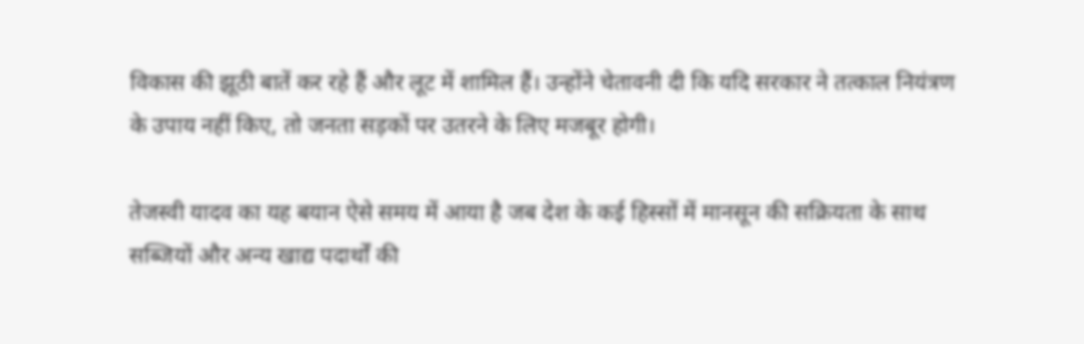विकास की झूठी बातें कर रहे हैं और लूट में शामिल हैं। उन्होंने चेतावनी दी कि यदि सरकार ने तत्काल नियंत्रण के उपाय नहीं किए, तो जनता सड़कों पर उतरने के लिए मजबूर होगी।

तेजस्वी यादव का यह बयान ऐसे समय में आया है जब देश के कई हिस्सों में मानसून की सक्रियता के साथ सब्जियों और अन्य खाद्य पदार्थों की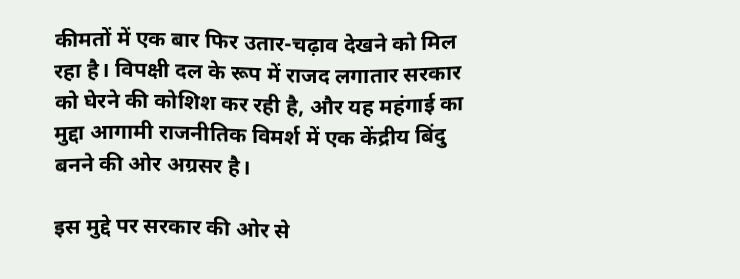कीमतों में एक बार फिर उतार-चढ़ाव देखने को मिल रहा है। विपक्षी दल के रूप में राजद लगातार सरकार को घेरने की कोशिश कर रही है, और यह महंगाई का मुद्दा आगामी राजनीतिक विमर्श में एक केंद्रीय बिंदु बनने की ओर अग्रसर है।

इस मुद्दे पर सरकार की ओर से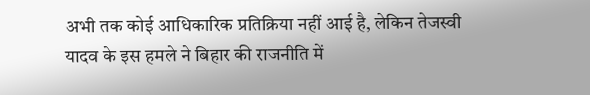अभी तक कोई आधिकारिक प्रतिक्रिया नहीं आई है, लेकिन तेजस्वी यादव के इस हमले ने बिहार की राजनीति में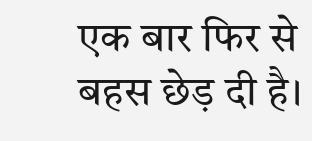एक बार फिर से बहस छेड़ दी है।